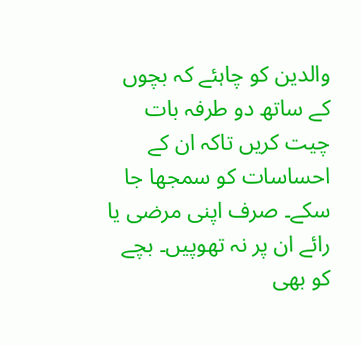والدین کو چاہئے کہ بچوں کے ساتھ دو طرفہ بات چیت کریں تاکہ ان کے احساسات کو سمجھا جا سکے۔ صرف اپنی مرضی یا رائے ان پر نہ تھوپیں۔ بچے کو بھی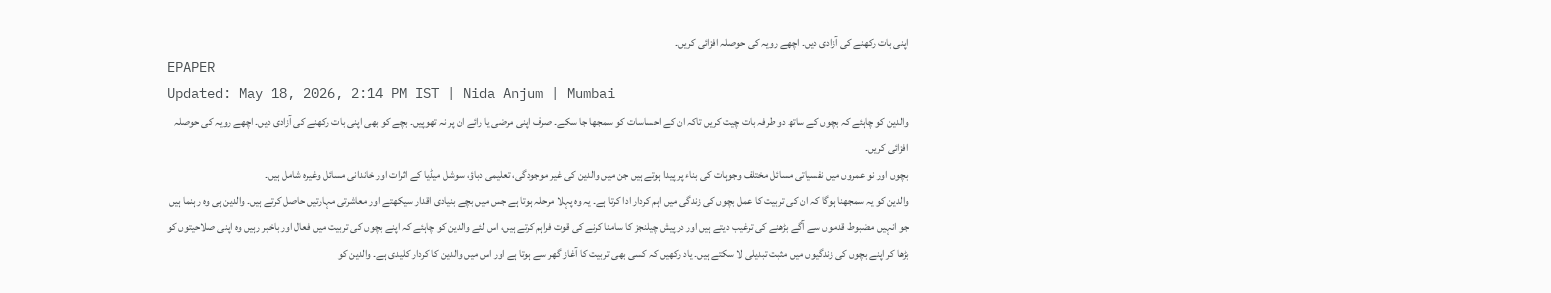اپنی بات رکھنے کی آزادی دیں۔ اچھے رویہ کی حوصلہ افزائی کریں۔
EPAPER
Updated: May 18, 2026, 2:14 PM IST | Nida Anjum | Mumbai
والدین کو چاہئے کہ بچوں کے ساتھ دو طرفہ بات چیت کریں تاکہ ان کے احساسات کو سمجھا جا سکے۔ صرف اپنی مرضی یا رائے ان پر نہ تھوپیں۔ بچے کو بھی اپنی بات رکھنے کی آزادی دیں۔ اچھے رویہ کی حوصلہ افزائی کریں۔
بچوں اور نو عمروں میں نفسیاتی مسائل مختلف وجوہات کی بناء پر پیدا ہوتے ہیں جن میں والدین کی غیر موجودگی، تعلیمی دباؤ، سوشل میڈیا کے اثرات اور خاندانی مسائل وغیرہ شامل ہیں۔
والدین کو یہ سمجھنا ہوگا کہ ان کی تربیت کا عمل بچوں کی زندگی میں اہم کردار ادا کرتا ہے۔ یہ وہ پہلا مرحلہ ہوتا ہے جس میں بچے بنیادی اقدار سیکھتے اور معاشرتی مہارتیں حاصل کرتے ہیں۔ والدین ہی وہ رہنما ہیں جو انہیں مضبوط قدموں سے آگے بڑھنے کی ترغیب دیتے ہیں اور درپیش چیلنجز کا سامنا کرنے کی قوت فراہم کرتے ہیں، اس لئے والدین کو چاہئے کہ اپنے بچوں کی تربیت میں فعال اور باخبر رہیں وہ اپنی صلاحیتوں کو بڑھا کر اپنے بچوں کی زندگیوں میں مثبت تبدیلی لا سکتے ہیں۔ یاد رکھیں کہ کسی بھی تربیت کا آغاز گھر سے ہوتا ہے اور اس میں والدین کا کردار کلیدی ہے۔ والدین کو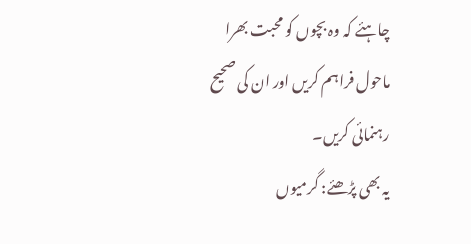چاہئے کہ وہ بچوں کو محبت بھرا ماحول فراہم کریں اور ان کی صحیح رہنمائی کریں۔
یہ بھی پڑھئے: گرمیوں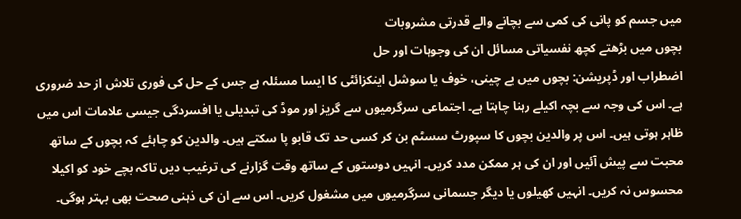میں جسم کو پانی کی کمی سے بچانے والے قدرتی مشروبات
بچوں میں بڑھتے کچھ نفسیاتی مسائل ان کی وجوہات اور حل
اضطراب اور ڈپریشن: بچوں میں بے چینی، خوف یا سوشل اینکزائٹی کا ایسا مسئلہ ہے جس کے حل کی فوری تلاش از حد ضروری ہے۔ اس کی وجہ سے بچہ اکیلے رہنا چاہتا ہے۔ اجتماعی سرگرمیوں سے گریز اور موڈ کی تبدیلی یا افسردگی جیسی علامات اس میں ظاہر ہوتی ہیں۔ اس پر والدین بچوں کا سپورٹ سسٹم بن کر کسی حد تک قابو پا سکتے ہیں۔ والدین کو چاہئے کہ بچوں کے ساتھ محبت سے پیش آئیں اور ان کی ہر ممکن مدد کریں۔ انہیں دوستوں کے ساتھ وقت گزارنے کی ترغیب دیں تاکہ بچے خود کو اکیلا محسوس نہ کریں۔ انہیں کھیلوں یا دیگر جسمانی سرگرمیوں میں مشغول کریں۔ اس سے ان کی ذہنی صحت بھی بہتر ہوگی۔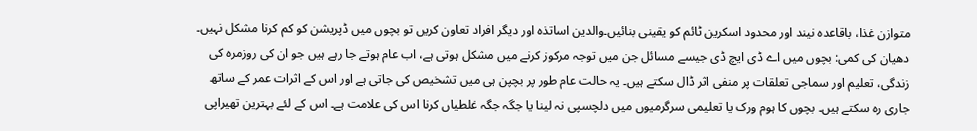متوازن غذا، باقاعدہ نیند اور محدود اسکرین ٹائم کو یقینی بنائیں۔والدین اساتذہ اور دیگر افراد تعاون کریں تو بچوں میں ڈپریشن کو کم کرنا مشکل نہیں۔
دھیان کی کمی: بچوں میں اے ڈی ایچ ڈی جیسے مسائل جن میں توجہ مرکوز کرنے میں مشکل ہوتی ہے، اب عام ہوتے جا رہے ہیں جو ان کی روزمرہ کی زندگی، تعلیم اور سماجی تعلقات پر منفی اثر ڈال سکتے ہیں۔ یہ حالت عام طور پر بچپن ہی میں تشخیص کی جاتی ہے اور اس کے اثرات عمر کے ساتھ جاری رہ سکتے ہیں۔ بچوں کا ہوم ورک یا تعلیمی سرگرمیوں میں دلچسپی نہ لینا یا جگہ جگہ غلطیاں کرنا اس کی علامت ہے۔ اس کے لئے بہترین تھیراپی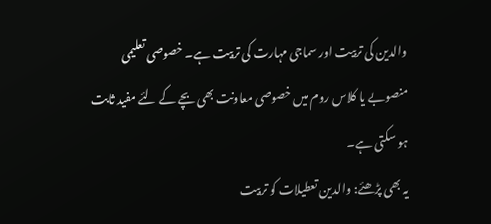والدین کی تربیت اور سماجی مہارت کی تربیت ہے۔ خصوصی تعلیمی منصوبے یا کلاس روم میں خصوصی معاونت بھی بچے کے لئے مفید ثابت ہو سکتی ہے۔
یہ بھی پڑھئے: والدین تعطیلات کو تربیت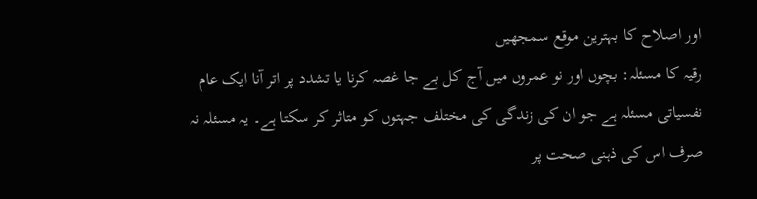اور اصلاح کا بہترین موقع سمجھیں
رقیہ کا مسئلہ: بچوں اور نو عمروں میں آج کل بے جا غصہ کرنا یا تشدد پر اتر آنا ایک عام نفسیاتی مسئلہ ہے جو ان کی زندگی کی مختلف جہتوں کو متاثر کر سکتا ہے۔ یہ مسئلہ نہ صرف اس کی ذہنی صحت پر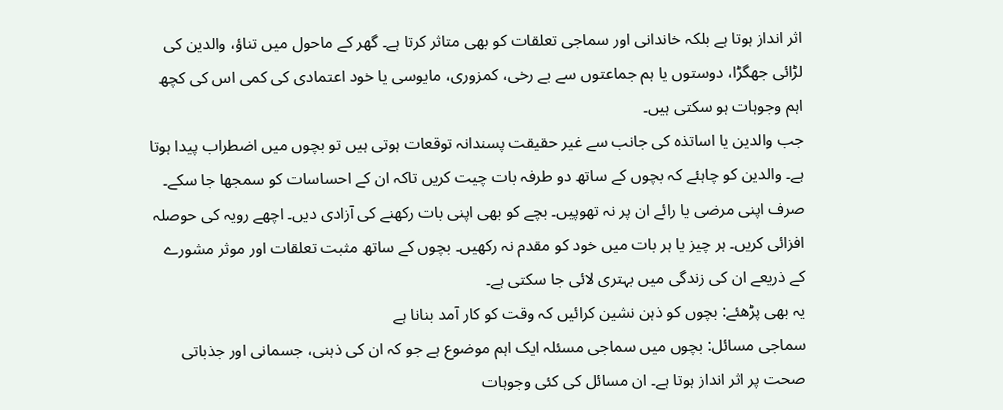اثر انداز ہوتا ہے بلکہ خاندانی اور سماجی تعلقات کو بھی متاثر کرتا ہے۔ گھر کے ماحول میں تناؤ، والدین کی لڑائی جھگڑا، دوستوں یا ہم جماعتوں سے بے رخی، کمزوری، مایوسی یا خود اعتمادی کی کمی اس کی کچھ اہم وجوہات ہو سکتی ہیں۔
جب والدین یا اساتذہ کی جانب سے غیر حقیقت پسندانہ توقعات ہوتی ہیں تو بچوں میں اضطراب پیدا ہوتا ہے۔ والدین کو چاہئے کہ بچوں کے ساتھ دو طرفہ بات چیت کریں تاکہ ان کے احساسات کو سمجھا جا سکے۔ صرف اپنی مرضی یا رائے ان پر نہ تھوپیں۔ بچے کو بھی اپنی بات رکھنے کی آزادی دیں۔ اچھے رویہ کی حوصلہ افزائی کریں۔ ہر چیز یا ہر بات میں خود کو مقدم نہ رکھیں۔ بچوں کے ساتھ مثبت تعلقات اور موثر مشورے کے ذریعے ان کی زندگی میں بہتری لائی جا سکتی ہے۔
یہ بھی پڑھئے: بچوں کو ذہن نشین کرائیں کہ وقت کو کار آمد بنانا ہے
سماجی مسائل: بچوں میں سماجی مسئلہ ایک اہم موضوع ہے جو کہ ان کی ذہنی، جسمانی اور جذباتی صحت پر اثر انداز ہوتا ہے۔ ان مسائل کی کئی وجوہات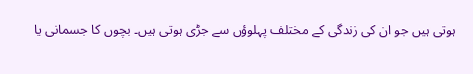ہوتی ہیں جو ان کی زندگی کے مختلف پہلوؤں سے جڑی ہوتی ہیں۔ بچوں کا جسمانی یا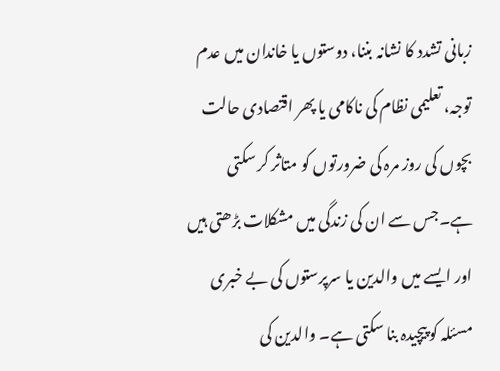زبانی تشدد کا نشانہ بننا، دوستوں یا خاندان میں عدم توجہ، تعلیمی نظام کی ناکامی یا پھر اقتصادی حالت بچوں کی روز مرہ کی ضرورتوں کو متاثر کر سکتی ہے۔جس سے ان کی زندگی میں مشکلات بڑھتی ہیں اور ایسے میں والدین یا سرپرستوں کی بے خبری مسئلہ کو پیچیدہ بنا سکتی ہے۔ والدین کی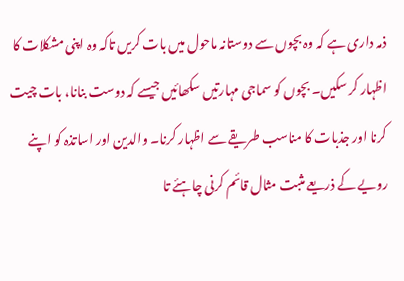ذمہ داری ہے کہ وہ بچوں سے دوستانہ ماحول میں بات کریں تاکہ وہ اپنی مشکلات کا اظہار کر سکیں۔ بچوں کو سماجی مہارتیں سکھائیں جیسے کہ دوست بنانا، بات چیت کرنا اور جذبات کا مناسب طریقے سے اظہار کرنا۔ والدین اور اساتذہ کو اپنے رویے کے ذریعے مثبت مثال قائم کرنی چاہئے تا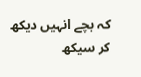کہ بچے انہیں دیکھ کر سیکھ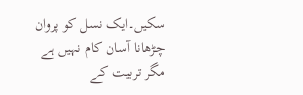سکیں۔ایک نسل کو پروان چڑھانا آسان کام نہیں ہے مگر تربیت کے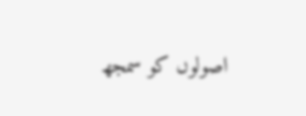اصولوں کو سمجھ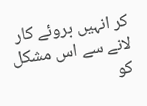کر انہیں بروئے کار لانے سے اس مشکل کو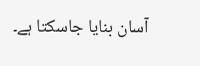آسان بنایا جاسکتا ہے۔